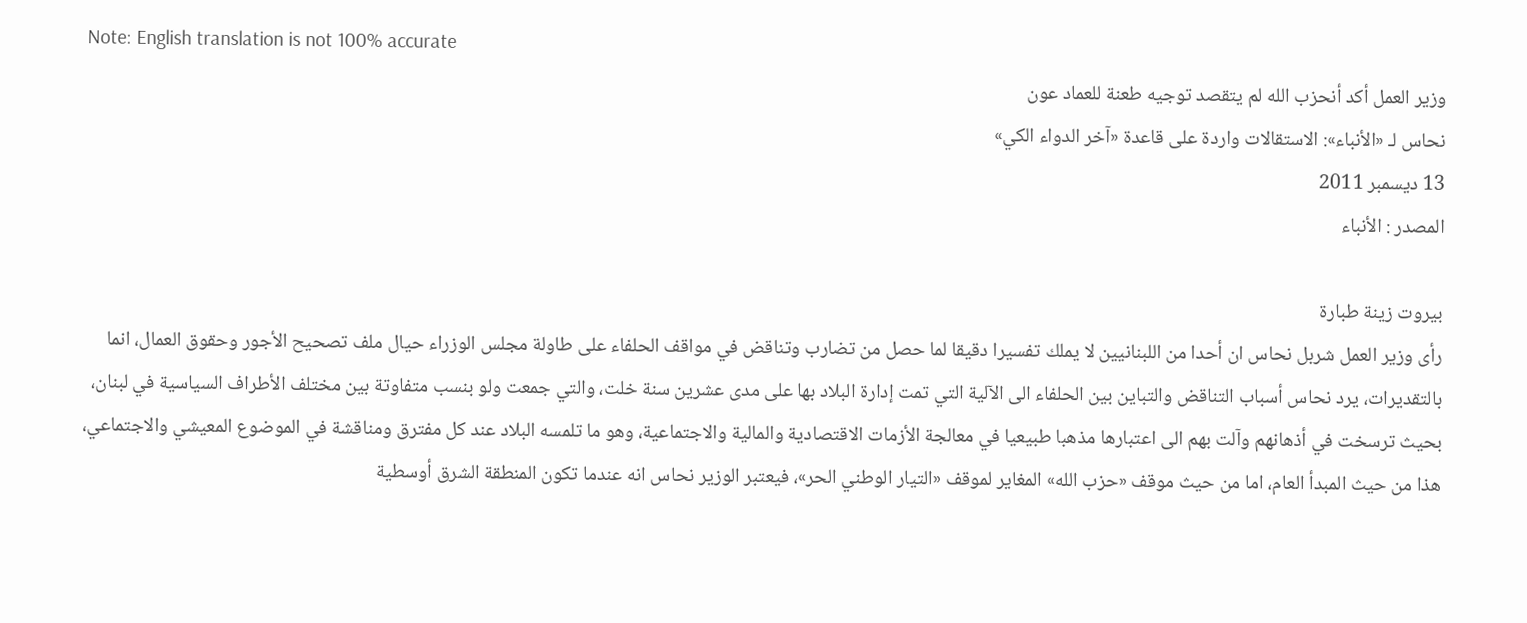Note: English translation is not 100% accurate
وزير العمل أكد أنحزب الله لم يتقصد توجيه طعنة للعماد عون
نحاس لـ «الأنباء»: الاستقالات واردة على قاعدة «آخر الدواء الكي»
13 ديسمبر 2011
المصدر : الأنباء

بيروت زينة طبارة
رأى وزير العمل شربل نحاس ان أحدا من اللبنانيين لا يملك تفسيرا دقيقا لما حصل من تضارب وتناقض في مواقف الحلفاء على طاولة مجلس الوزراء حيال ملف تصحيح الأجور وحقوق العمال، انما بالتقديرات، يرد نحاس أسباب التناقض والتباين بين الحلفاء الى الآلية التي تمت إدارة البلاد بها على مدى عشرين سنة خلت، والتي جمعت ولو بنسب متفاوتة بين مختلف الأطراف السياسية في لبنان، بحيث ترسخت في أذهانهم وآلت بهم الى اعتبارها مذهبا طبيعيا في معالجة الأزمات الاقتصادية والمالية والاجتماعية، وهو ما تلمسه البلاد عند كل مفترق ومناقشة في الموضوع المعيشي والاجتماعي، هذا من حيث المبدأ العام، اما من حيث موقف «حزب الله» المغاير لموقف «التيار الوطني الحر»، فيعتبر الوزير نحاس انه عندما تكون المنطقة الشرق أوسطية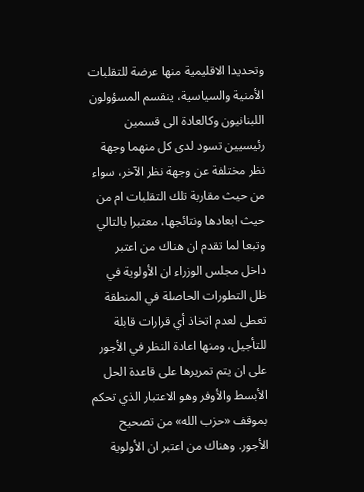وتحديدا الاقليمية منها عرضة للتقلبات الأمنية والسياسية، ينقسم المسؤولون اللبنانيون وكالعادة الى قسمين رئيسيين تسود لدى كل منهما وجهة نظر مختلفة عن وجهة نظر الآخر، سواء من حيث مقاربة تلك التقلبات ام من حيث ابعادها ونتائجها، معتبرا بالتالي وتبعا لما تقدم ان هناك من اعتبر داخل مجلس الوزراء ان الأولوية في ظل التطورات الحاصلة في المنطقة تعطى لعدم اتخاذ أي قرارات قابلة للتأجيل، ومنها اعادة النظر في الأجور على ان يتم تمريرها على قاعدة الحل الأبسط والأوفر وهو الاعتبار الذي تحكم بموقف «حزب الله» من تصحيح الأجور. وهناك من اعتبر ان الأولوية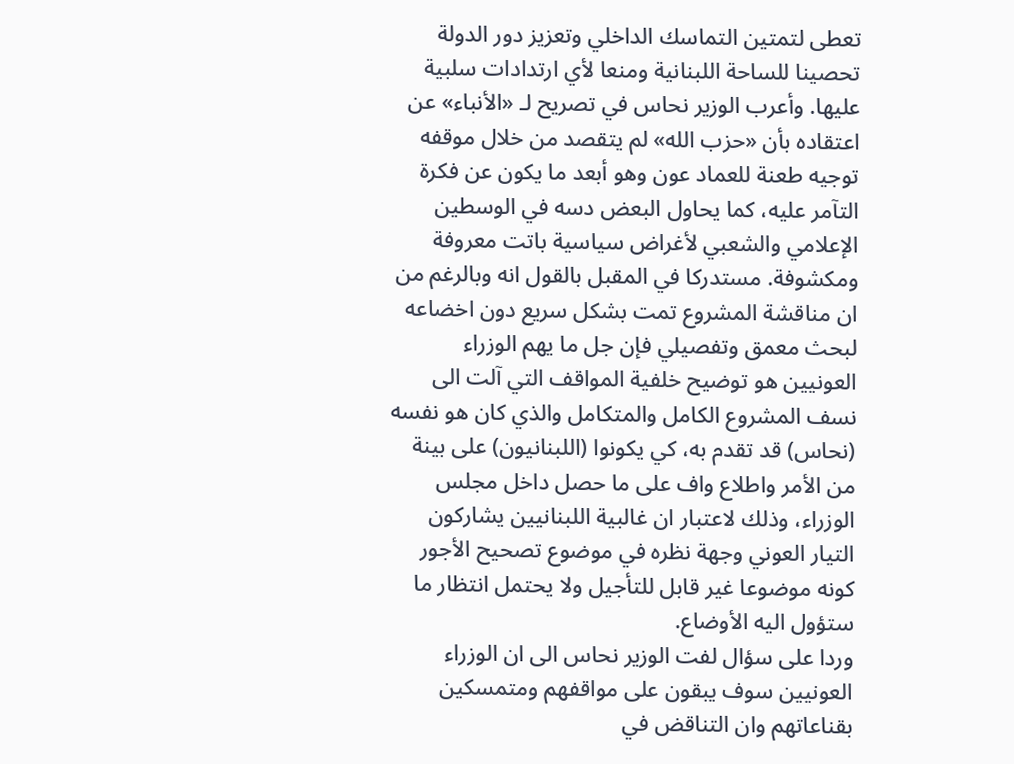تعطى لتمتين التماسك الداخلي وتعزيز دور الدولة تحصينا للساحة اللبنانية ومنعا لأي ارتدادات سلبية عليها. وأعرب الوزير نحاس في تصريح لـ «الأنباء» عن اعتقاده بأن «حزب الله» لم يتقصد من خلال موقفه توجيه طعنة للعماد عون وهو أبعد ما يكون عن فكرة التآمر عليه، كما يحاول البعض دسه في الوسطين الإعلامي والشعبي لأغراض سياسية باتت معروفة ومكشوفة. مستدركا في المقبل بالقول انه وبالرغم من ان مناقشة المشروع تمت بشكل سريع دون اخضاعه لبحث معمق وتفصيلي فإن جل ما يهم الوزراء العونيين هو توضيح خلفية المواقف التي آلت الى نسف المشروع الكامل والمتكامل والذي كان هو نفسه (نحاس) قد تقدم به، كي يكونوا (اللبنانيون) على بينة من الأمر واطلاع واف على ما حصل داخل مجلس الوزراء، وذلك لاعتبار ان غالبية اللبنانيين يشاركون التيار العوني وجهة نظره في موضوع تصحيح الأجور كونه موضوعا غير قابل للتأجيل ولا يحتمل انتظار ما ستؤول اليه الأوضاع.
وردا على سؤال لفت الوزير نحاس الى ان الوزراء العونيين سوف يبقون على مواقفهم ومتمسكين بقناعاتهم وان التناقض في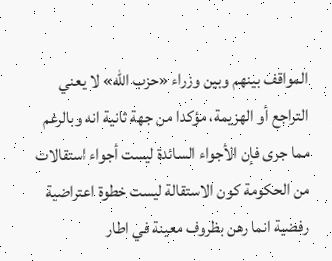المواقف بينهم وبين وزراء «حزب الله» لا يعني التراجع أو الهزيمة، مؤكدا من جهة ثانية انه وبالرغم مما جرى فإن الأجواء السائدة ليست أجواء استقالات من الحكومة كون الاستقالة ليست خطوة اعتراضية رفضية انما رهن بظروف معينة في اطار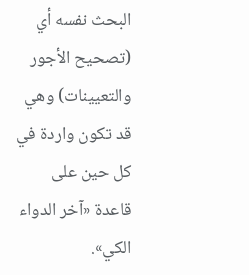البحث نفسه أي (تصحيح الأجور والتعيينات) وهي قد تكون واردة في كل حين على قاعدة «آخر الدواء الكي».